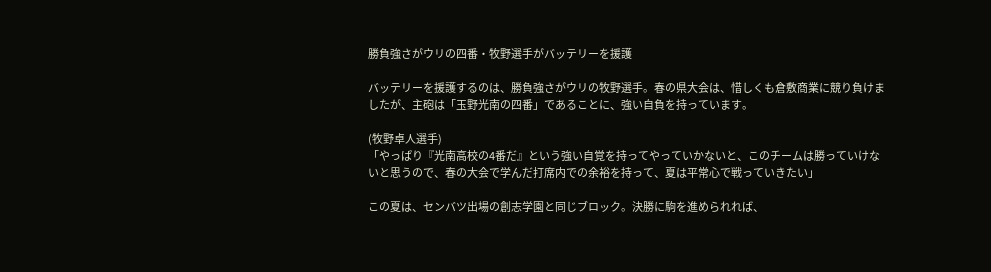勝負強さがウリの四番・牧野選手がバッテリーを援護

バッテリーを援護するのは、勝負強さがウリの牧野選手。春の県大会は、惜しくも倉敷商業に競り負けましたが、主砲は「玉野光南の四番」であることに、強い自負を持っています。

(牧野卓人選手)
「やっぱり『光南高校の4番だ』という強い自覚を持ってやっていかないと、このチームは勝っていけないと思うので、春の大会で学んだ打席内での余裕を持って、夏は平常心で戦っていきたい」

この夏は、センバツ出場の創志学園と同じブロック。決勝に駒を進められれば、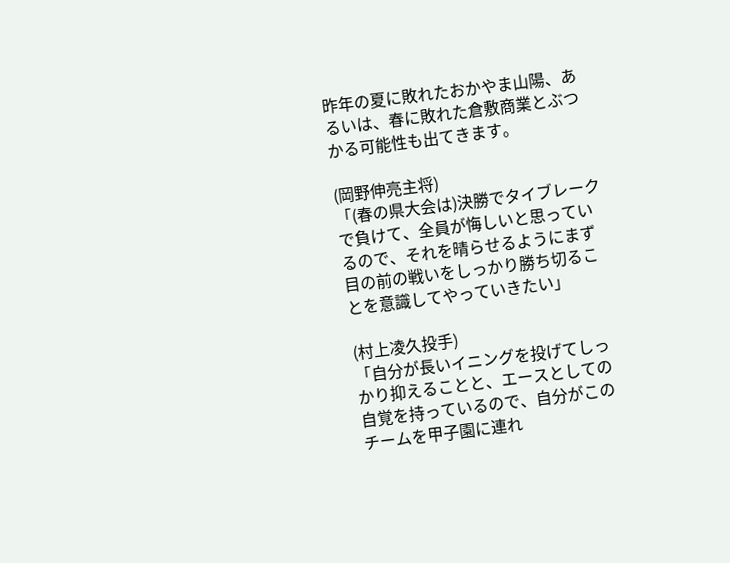昨年の夏に敗れたおかやま山陽、あるいは、春に敗れた倉敷商業とぶつかる可能性も出てきます。

(岡野伸亮主将)
「(春の県大会は)決勝でタイブレークで負けて、全員が悔しいと思っているので、それを晴らせるようにまず目の前の戦いをしっかり勝ち切ることを意識してやっていきたい」

(村上凌久投手)
「自分が長いイニングを投げてしっかり抑えることと、エースとしての自覚を持っているので、自分がこのチームを甲子園に連れ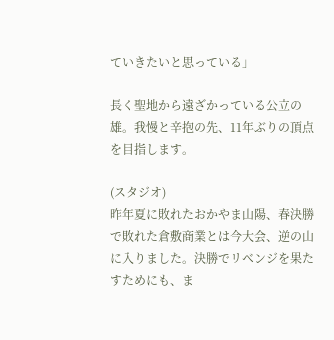ていきたいと思っている」

長く聖地から遠ざかっている公立の雄。我慢と辛抱の先、11年ぶりの頂点を目指します。

(スタジオ)
昨年夏に敗れたおかやま山陽、春決勝で敗れた倉敷商業とは今大会、逆の山に入りました。決勝でリベンジを果たすためにも、ま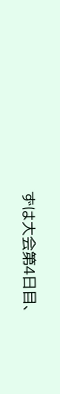ずは大会第4日目、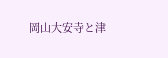岡山大安寺と津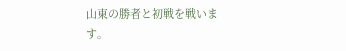山東の勝者と初戦を戦います。